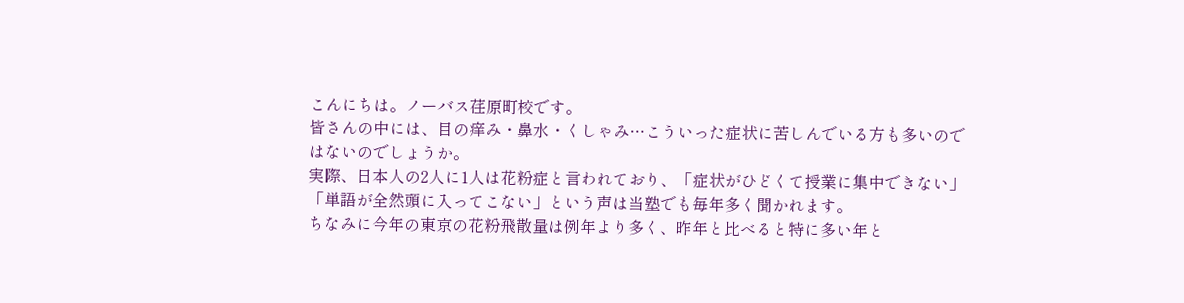こんにちは。ノーバス荏原町校です。
皆さんの中には、目の痒み・鼻水・くしゃみ…こういった症状に苦しんでいる方も多いのではないのでしょうか。
実際、日本人の2人に1人は花粉症と言われており、「症状がひどくて授業に集中できない」「単語が全然頭に入ってこない」という声は当塾でも毎年多く聞かれます。
ちなみに今年の東京の花粉飛散量は例年より多く、昨年と比べると特に多い年と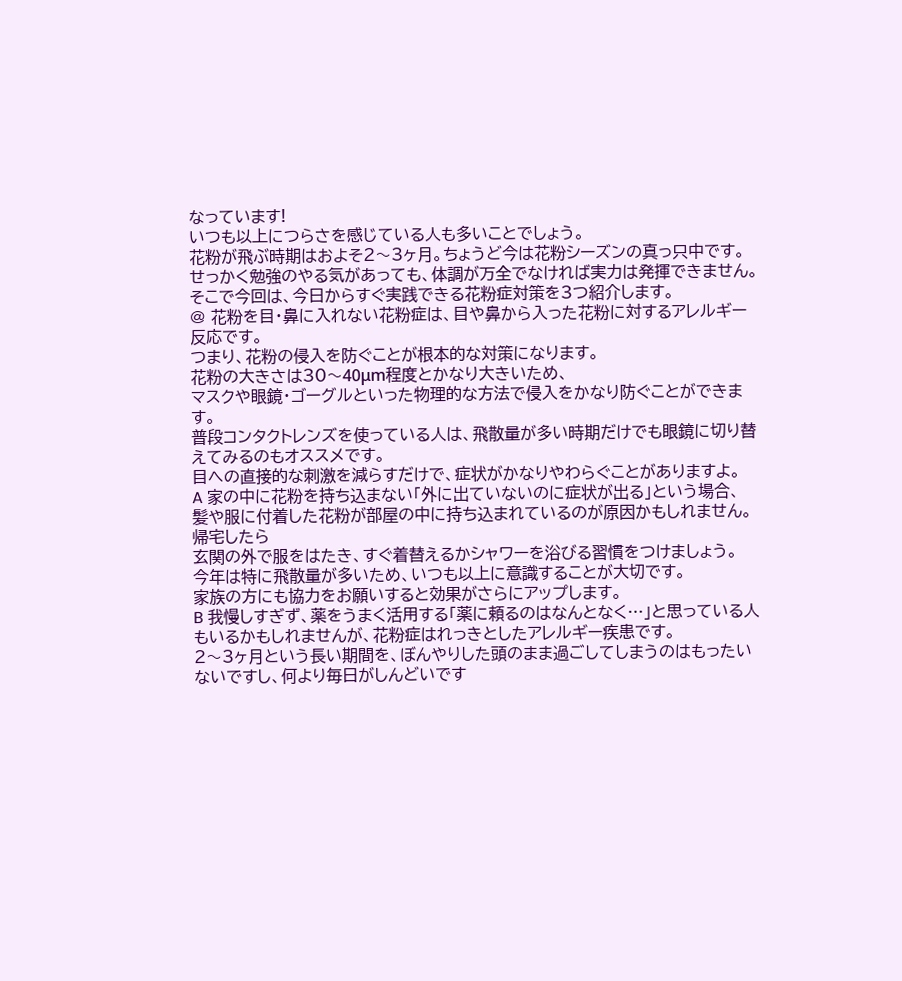なっています!
いつも以上につらさを感じている人も多いことでしょう。
花粉が飛ぶ時期はおよそ2〜3ヶ月。ちょうど今は花粉シーズンの真っ只中です。
せっかく勉強のやる気があっても、体調が万全でなければ実力は発揮できません。
そこで今回は、今日からすぐ実践できる花粉症対策を3つ紹介します。
@ 花粉を目・鼻に入れない花粉症は、目や鼻から入った花粉に対するアレルギー反応です。
つまり、花粉の侵入を防ぐことが根本的な対策になります。
花粉の大きさは30〜40μm程度とかなり大きいため、
マスクや眼鏡・ゴーグルといった物理的な方法で侵入をかなり防ぐことができます。
普段コンタクトレンズを使っている人は、飛散量が多い時期だけでも眼鏡に切り替えてみるのもオススメです。
目への直接的な刺激を減らすだけで、症状がかなりやわらぐことがありますよ。
A 家の中に花粉を持ち込まない「外に出ていないのに症状が出る」という場合、
髪や服に付着した花粉が部屋の中に持ち込まれているのが原因かもしれません。
帰宅したら
玄関の外で服をはたき、すぐ着替えるかシャワーを浴びる習慣をつけましょう。
今年は特に飛散量が多いため、いつも以上に意識することが大切です。
家族の方にも協力をお願いすると効果がさらにアップします。
B 我慢しすぎず、薬をうまく活用する「薬に頼るのはなんとなく…」と思っている人もいるかもしれませんが、花粉症はれっきとしたアレルギー疾患です。
2〜3ヶ月という長い期間を、ぼんやりした頭のまま過ごしてしまうのはもったいないですし、何より毎日がしんどいです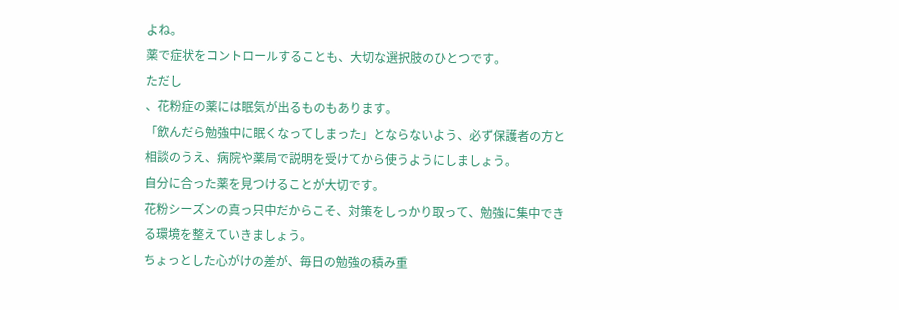よね。
薬で症状をコントロールすることも、大切な選択肢のひとつです。
ただし
、花粉症の薬には眠気が出るものもあります。
「飲んだら勉強中に眠くなってしまった」とならないよう、必ず保護者の方と相談のうえ、病院や薬局で説明を受けてから使うようにしましょう。
自分に合った薬を見つけることが大切です。
花粉シーズンの真っ只中だからこそ、対策をしっかり取って、勉強に集中できる環境を整えていきましょう。
ちょっとした心がけの差が、毎日の勉強の積み重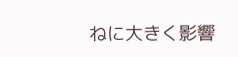ねに大きく影響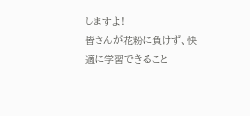しますよ!
皆さんが花粉に負けず、快適に学習できること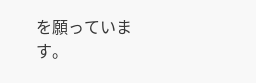を願っています。